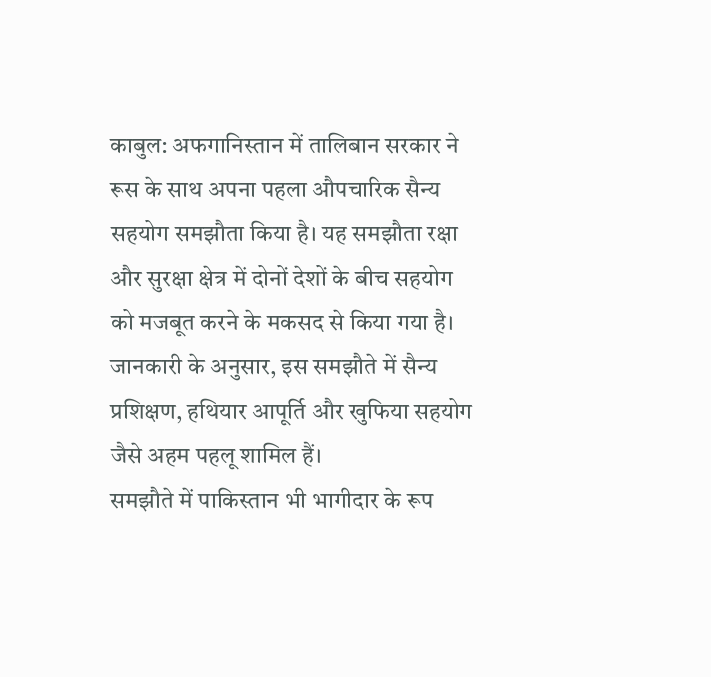काबुल: अफगानिस्तान में तालिबान सरकार ने रूस के साथ अपना पहला औपचारिक सैन्य सहयोग समझौता किया है। यह समझौता रक्षा और सुरक्षा क्षेत्र में दोनों देशों के बीच सहयोग को मजबूत करने के मकसद से किया गया है। जानकारी के अनुसार, इस समझौते में सैन्य प्रशिक्षण, हथियार आपूर्ति और खुफिया सहयोग जैसे अहम पहलू शामिल हैं।
समझौते में पाकिस्तान भी भागीदार के रूप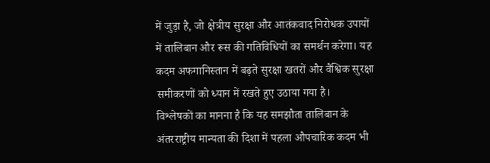में जुड़ा है, जो क्षेत्रीय सुरक्षा और आतंकवाद निरोधक उपायों में तालिबान और रूस की गतिविधियों का समर्थन करेगा। यह कदम अफगानिस्तान में बढ़ते सुरक्षा खतरों और वैश्विक सुरक्षा समीकरणों को ध्यान में रखते हुए उठाया गया है।
विश्लेषकों का मानना है कि यह समझौता तालिबान के अंतरराष्ट्रीय मान्यता की दिशा में पहला औपचारिक कदम भी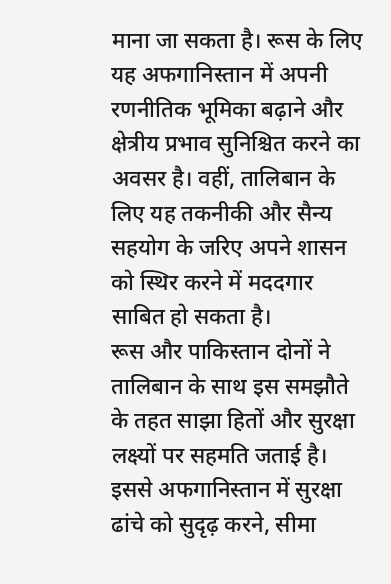माना जा सकता है। रूस के लिए यह अफगानिस्तान में अपनी रणनीतिक भूमिका बढ़ाने और क्षेत्रीय प्रभाव सुनिश्चित करने का अवसर है। वहीं, तालिबान के लिए यह तकनीकी और सैन्य सहयोग के जरिए अपने शासन को स्थिर करने में मददगार साबित हो सकता है।
रूस और पाकिस्तान दोनों ने तालिबान के साथ इस समझौते के तहत साझा हितों और सुरक्षा लक्ष्यों पर सहमति जताई है। इससे अफगानिस्तान में सुरक्षा ढांचे को सुदृढ़ करने, सीमा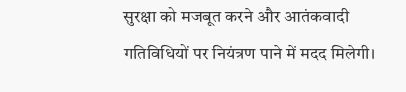सुरक्षा को मजबूत करने और आतंकवादी गतिविधियों पर नियंत्रण पाने में मदद मिलेगी।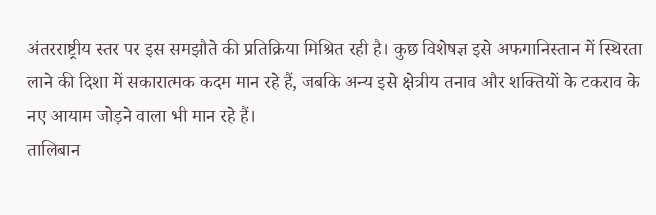अंतरराष्ट्रीय स्तर पर इस समझौते की प्रतिक्रिया मिश्रित रही है। कुछ विशेषज्ञ इसे अफगानिस्तान में स्थिरता लाने की दिशा में सकारात्मक कदम मान रहे हैं, जबकि अन्य इसे क्षेत्रीय तनाव और शक्तियों के टकराव के नए आयाम जोड़ने वाला भी मान रहे हैं।
तालिबान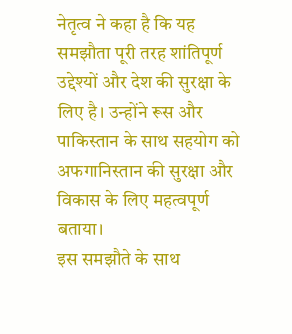नेतृत्व ने कहा है कि यह समझौता पूरी तरह शांतिपूर्ण उद्देश्यों और देश की सुरक्षा के लिए है। उन्होंने रूस और पाकिस्तान के साथ सहयोग को अफगानिस्तान की सुरक्षा और विकास के लिए महत्वपूर्ण बताया।
इस समझौते के साथ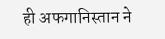ही अफगानिस्तान ने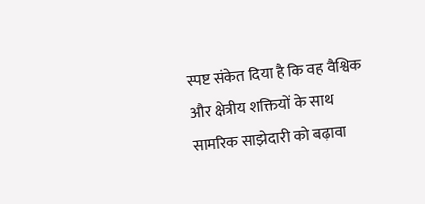स्पष्ट संकेत दिया है कि वह वैश्विक और क्षेत्रीय शक्तियों के साथ सामरिक साझेदारी को बढ़ावा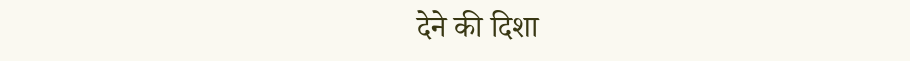देने की दिशा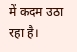में कदम उठा रहा है।